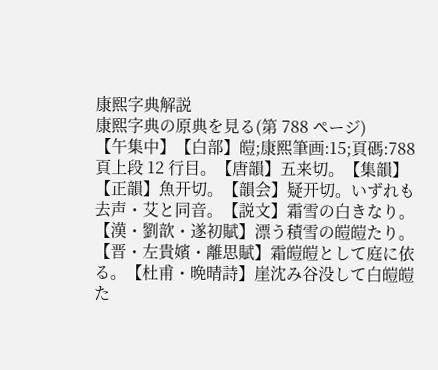康熙字典解説
康熙字典の原典を見る(第 788 ページ)
【午集中】【白部】皚;康熙筆画:15;頁碼:788 頁上段 12 行目。【唐韻】五来切。【集韻】【正韻】魚开切。【韻会】疑开切。いずれも去声・艾と同音。【説文】霜雪の白きなり。【漢・劉歆・遂初賦】漂う積雪の皚皚たり。【晋・左貴嬪・離思賦】霜皚皚として庭に依る。【杜甫・晩晴詩】崖沈み谷没して白皚皚た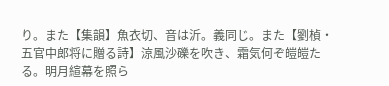り。また【集韻】魚衣切、音は沂。義同じ。また【劉楨・五官中郎将に贈る詩】涼風沙礫を吹き、霜気何ぞ皚皚たる。明月縇幕を照ら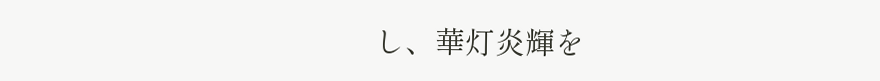し、華灯炎輝を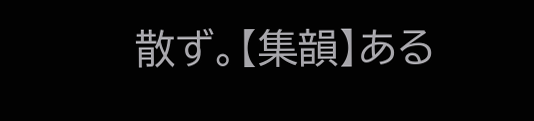散ず。【集韻】ある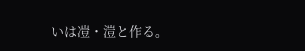いは凒・溰と作る。